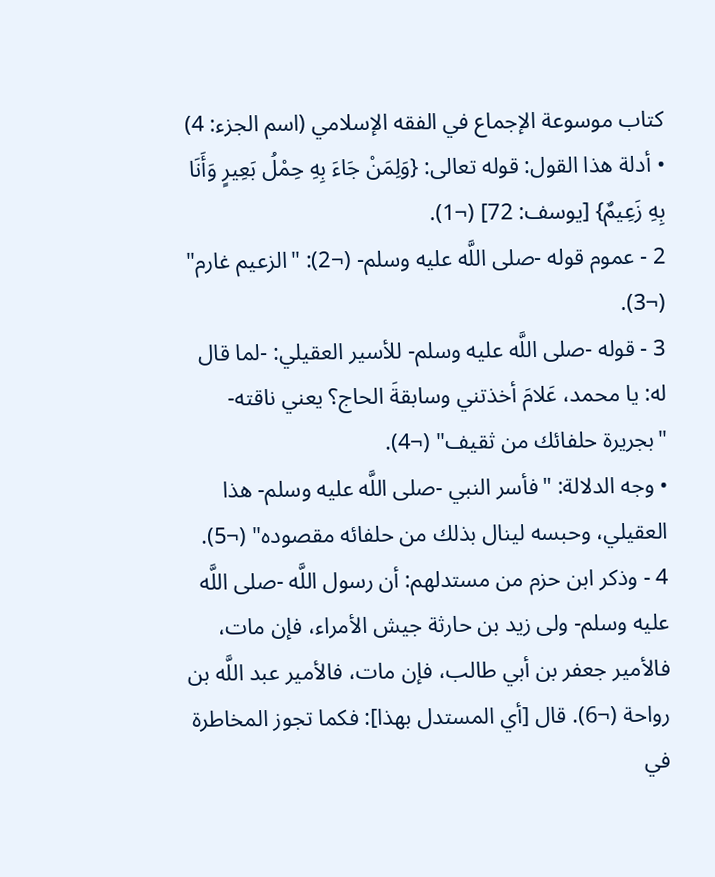كتاب موسوعة الإجماع في الفقه الإسلامي (اسم الجزء: 4)
• أدلة هذا القول: قوله تعالى: {وَلِمَنْ جَاءَ بِهِ حِمْلُ بَعِيرٍ وَأَنَا بِهِ زَعِيمٌ} [يوسف: 72] (¬1).
2 - عموم قوله -صلى اللَّه عليه وسلم- (¬2): "الزعيم غارم" (¬3).
3 - قوله -صلى اللَّه عليه وسلم- للأسير العقيلي: -لما قال له: يا محمد، عَلامَ أخذتني وسابقةَ الحاج؟ يعني ناقته- "بجريرة حلفائك من ثقيف" (¬4).
• وجه الدلالة: "فأسر النبي -صلى اللَّه عليه وسلم- هذا العقيلي، وحبسه لينال بذلك من حلفائه مقصوده" (¬5).
4 - وذكر ابن حزم من مستدلهم: أن رسول اللَّه -صلى اللَّه عليه وسلم- ولى زيد بن حارثة جيش الأمراء، فإن مات، فالأمير جعفر بن أبي طالب، فإن مات، فالأمير عبد اللَّه بن رواحة (¬6). قال [أي المستدل بهذا]: فكما تجوز المخاطرة في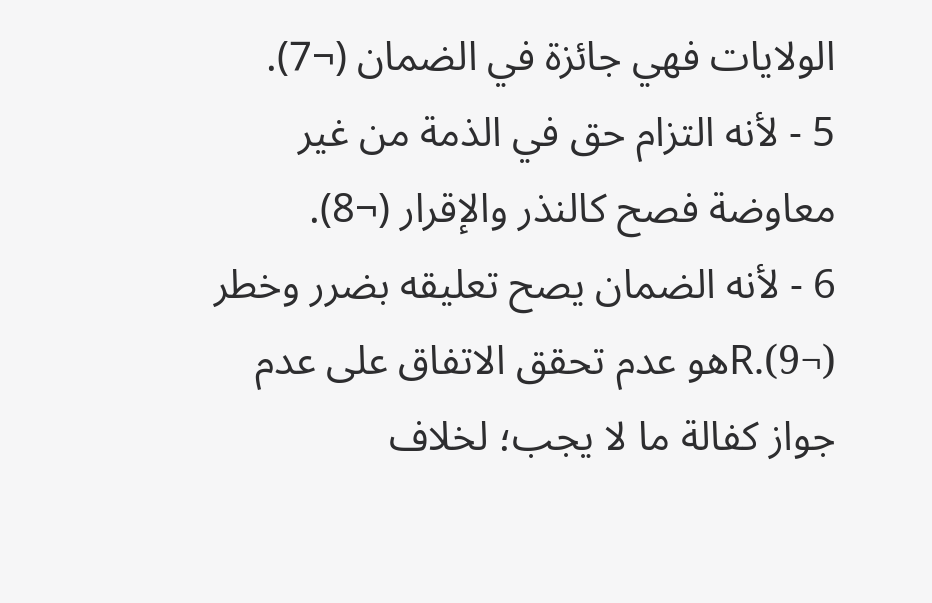الولايات فهي جائزة في الضمان (¬7).
5 - لأنه التزام حق في الذمة من غير معاوضة فصح كالنذر والإقرار (¬8).
6 - لأنه الضمان يصح تعليقه بضرر وخطر (¬9).Rهو عدم تحقق الاتفاق على عدم جواز كفالة ما لا يجب؛ لخلاف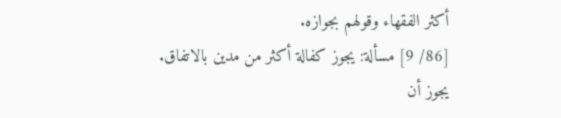أكثر الفقهاء وقولهم بجوازه.
[86/ 9] مسألة: يجوز كفالة أكثر من مدين بالاتفاق.
يجوز أن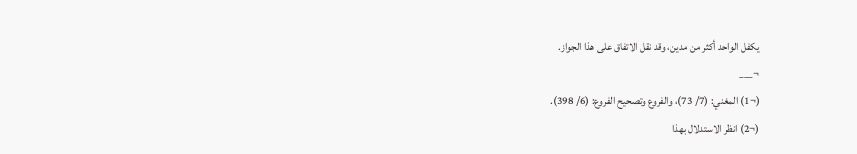يكفل الواحد أكثر من مدين، وقد نقل الاتفاق على هذا الجواز.
¬___
(¬1) المغني: (7/ 73)، والفروع وتصحيح الفروع: (6/ 398).
(¬2) انظر الاستدلال بهذا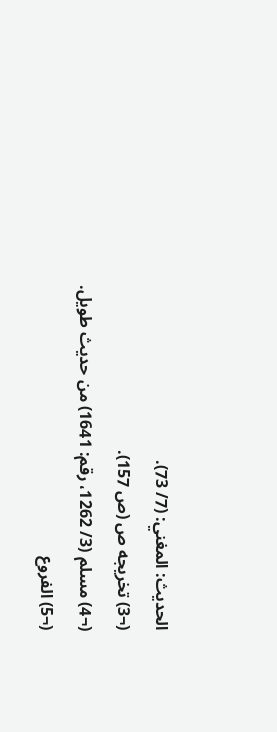الحديث: المغني: (7/ 73).
(¬3) تخريجه ص (ص 157).
(¬4) مسلم (3/ 1262، رقم: 1641) من حديث طويل.
(¬5) الفروع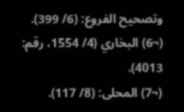وتصحيح الفروع: (6/ 399).
(¬6) البخاري (4/ 1554، رقم: 4013).
(¬7) المحلى: (8/ 117).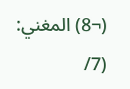(¬8) المغني: (7/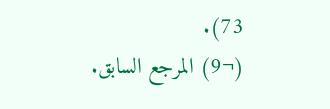73).
(¬9) المرجع السابق.